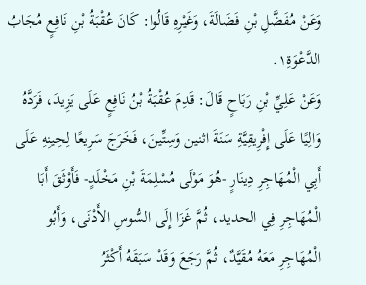وَعَنْ مُفَضَّلِ بْنِ فَضَالَةَ، وَغَيْرِهِ قَالُوا: كَانَ عُقْبَةُ بْنِ نَافِعٍ مُجَابُ الدَّعْوَةِ١.
وَعَنْ عَلِيِّ بْنِ رَبَاحٍ قَالَ: قَدِمَ عُقْبَةُ بْنُ نَافِعٍ عَلَى يَزِيدَ، فَرَدَّهُ وَالِيًا عَلَى إِفْرِيقِيَّةِ سَنَةَ اثنين وَسِتِّينَ، فَخَرَجَ سَرِيعًا لِحِينِهِ عَلَى أَبِي الْمُهَاجِرِ دِينَارٍ -هُوَ مَوْلَى مُسْلِمَةَ بْنِ مَخْلَدٍ- فَأَوْثَقَ أَبَا الْمُهَاجِرِ فِي الحديد، ثُمَّ غَزَا إِلَى السُّوسِ الأَدْنَى، وَأَبُو الْمُهَاجِرِ مَعَهُ مُقَيَّدٌ، ثُمَّ رَجَعَ وَقَدْ سَبَقَهُ أَكْثَرُ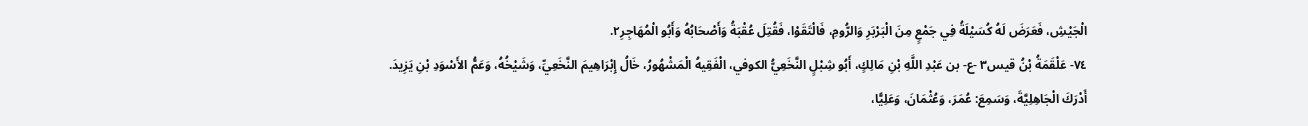الْجَيْشِ، فَعَرَضَ لَهُ كُسَيْلَةُ فِي جَمْعٍ مِنَ الْبَرْبَرِ وَالرُّومِ، فَالْتَقَوْا، فَقُتِلَ عُقْبَةُ وَأَصْحَابُهُ وَأَبُو الْمُهَاجِرِ٢.
٧٤- عَلْقَمَةُ بْنُ قيس٣ -ع- بن عَبْدِ اللَّهِ بْنِ مَالِكٍ، أَبُو شِبْلٍ النَّخَعِيُّ الكوفي، الْفَقِيهُ الْمَشْهُورُ، خَالُ إِبْرَاهِيمَ النَّخَعِيِّ، وَشَيْخُهُ، وَعَمُّ الأَسْوَدِ بْنِ يَزِيدَ.
أَدْرَكَ الْجَاهِلِيَّةَ، وَسَمِعَ: عُمَرَ، وَعُثْمَانَ، وَعَلِيًّا،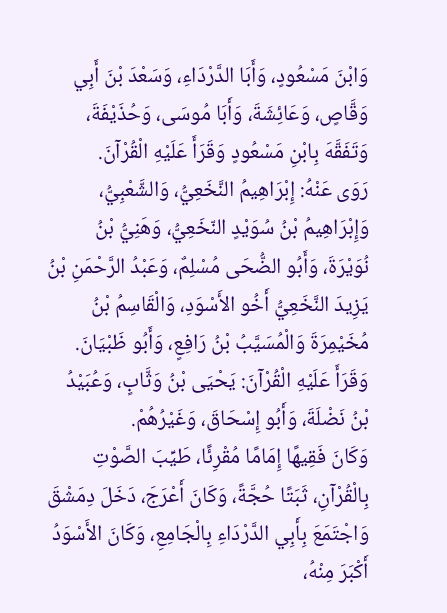وَابْنَ مَسْعُودٍ، وَأَبَا الدَّرْدَاءِ، وَسَعْدَ بْنَ أَبِي وَقَّاصٍ، وَعَائِشَةَ، وَأَبَا مُوسَى، وَحُذَيْفَةَ، وَتَفَقَّهَ بِابْنِ مَسْعُودٍ وَقَرَأَ عَلَيْهِ الْقُرْآنَ.
رَوَى عَنْهُ: إِبْرَاهِيمُ النَّخَعِيُّ، وَالشَّعْبِيُّ، وَإِبْرَاهِيمُ بْنُ سُوَيْدٍ النّخَعِيُّ، وَهَنِيُّ بْنُ نُوَيْرَةَ، وَأَبُو الضُّحَى مُسْلِمٌ، وَعَبْدُ الرَّحْمَنِ بْنُ يَزِيدَ النَّخَعِيُّ أَخُو الأَسْوَدِ، وَالْقَاسِمُ بْنُ مُخَيْمِرَةَ وَالْمُسَيَّبُ بْنُ رَافِعٍ، وَأَبُو ظَبْيَانَ. وَقَرَأَ عَلَيْهِ الْقُرْآنَ: يَحْيَى بْنُ وَثَّابٍ، وَعُبَيْدُ بْنُ نَضْلَةَ، وَأَبُو إِسْحَاقَ، وَغَيْرُهُمْ.
وَكَانَ فَقِيهًا إِمَامًا مُقْرِئًا، طَيِّبَ الصَّوْتِ بِالْقُرْآنِ، ثَبَتًا حُجَّةً، وَكَانَ أَعْرَجَ، دَخَلَ دِمَشْقَ وَاجْتَمَعَ بِأَبِي الدَّرْدَاءِ بِالْجَامِعِ، وَكَانَ الأَسْوَدُ أَكْبَرَ مِنْهُ،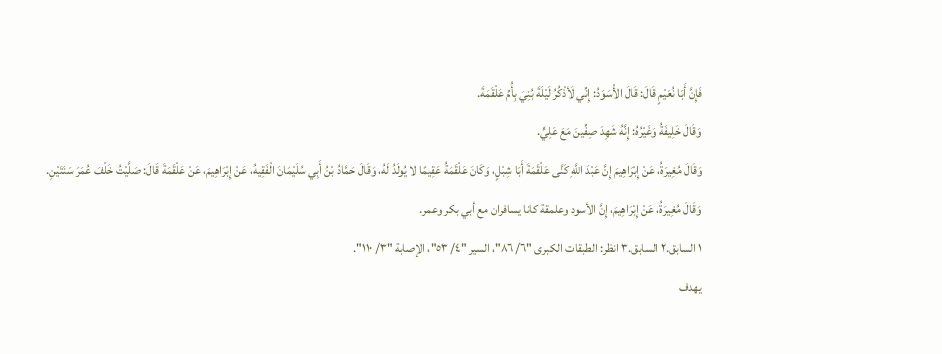فَإِنَّ أَبَا نُعَيْمٍ قَالَ: قَالَ الأْسَوَدُ: إِنِّي لَأذْكُرُ لَيْلَةَ بُنِيَ بِأُمِّ عَلْقَمَةَ.
وَقَالَ خَلِيفَةُ وَغَيْرُهُ: إِنَّهُ شَهِدَ صِفِّينَ مَعَ عَلِيٍّ.
وَقَالَ مُغِيرَةُ، عَنْ إِبْرَاهِيمَ إِنَّ عَبْدَ اللَّهِ كَنَّى عَلْقَمَةَ أَبَا شِبْلٍ، وَكَانَ عَلْقَمَةُ عَقِيمًا لا يُولَدُ لَهُ، وَقَالَ حَمَّادُ بْنُ أَبِي سُلَيْمَانَ الْفَقِيهُ، عَنْ إِبْرَاهِيمَ، عَنْ عَلْقَمَةَ قَالَ: صَلَّيْتُ خَلْفَ عُمَرَ سَنَتَيْنِ.
وَقَالَ مُغِيرَةُ، عَنْ إِبْرَاهِيمَ، إِنَّ الأسود وعلمقة كانا يسافران مع أبي بكر وعمر.
١ السابق.٢ السابق.٣ انظر: الطبقات الكبرى "٦/ ٨٦"، السير "٤/ ٥٣"، الإصابة "٣/ ١١٠".
يهدف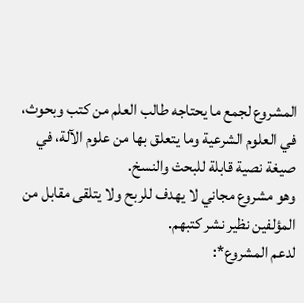المشروع لجمع ما يحتاجه طالب العلم من كتب وبحوث، في العلوم الشرعية وما يتعلق بها من علوم الآلة، في صيغة نصية قابلة للبحث والنسخ.
وهو مشروع مجاني لا يهدف للربح ولا يتلقى مقابل من المؤلفين نظير نشر كتبهم.
لدعم المشروع*: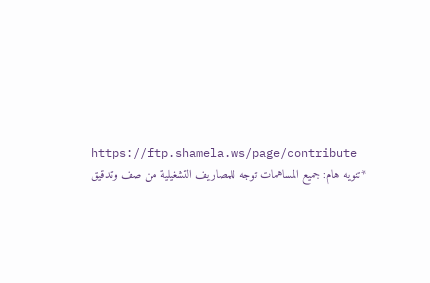https://ftp.shamela.ws/page/contribute
*تنويه هام: جميع المساهمات توجه للمصاريف التشغيلية من صف وتدقيق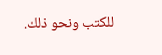للكتب ونحو ذلك.